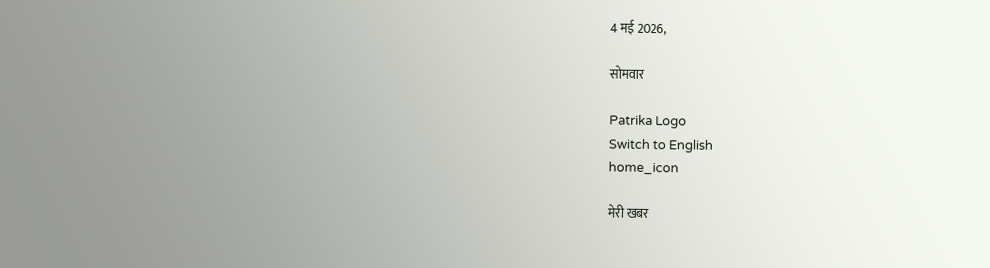4 मई 2026,

सोमवार

Patrika Logo
Switch to English
home_icon

मेरी खबर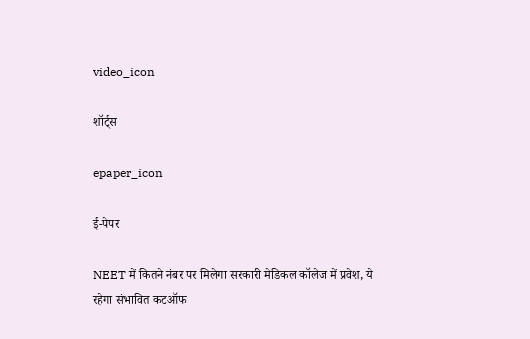video_icon

शॉर्ट्स

epaper_icon

ई-पेपर

NEET में कितने नंबर पर मिलेगा सरकारी मेडिकल कॉलेज में प्रवेश, ये रहेगा संभावित कटऑफ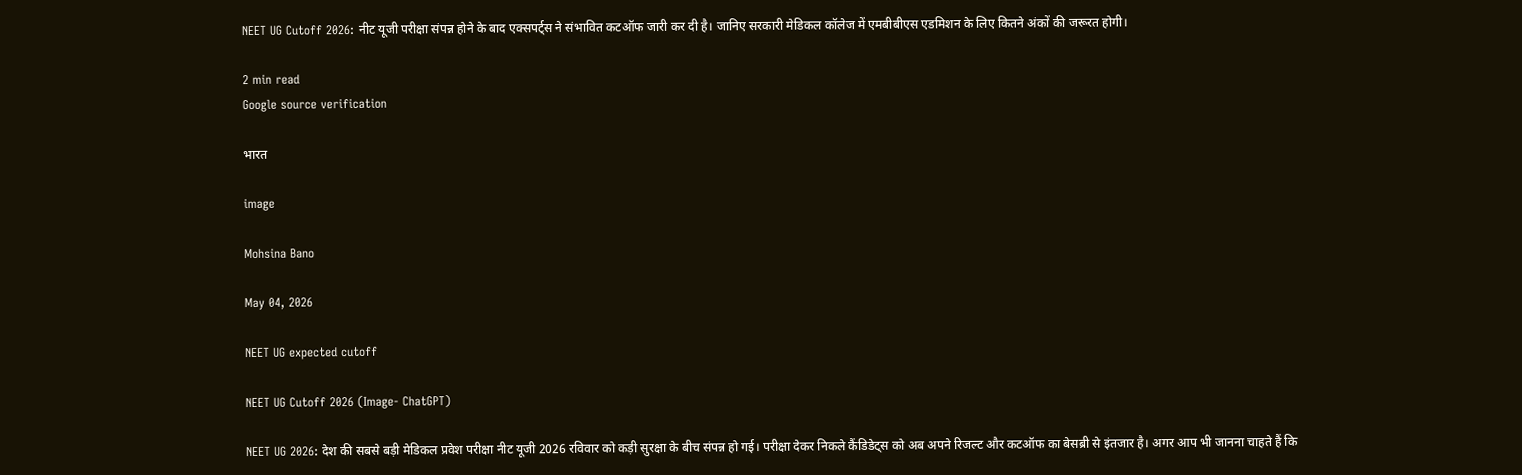NEET UG Cutoff 2026: नीट यूजी परीक्षा संपन्न होने के बाद एक्सपर्ट्स ने संभावित कटऑफ जारी कर दी है। जानिए सरकारी मेडिकल कॉलेज में एमबीबीएस एडमिशन के लिए कितने अंकों की जरूरत होगी।

2 min read
Google source verification

भारत

image

Mohsina Bano

May 04, 2026

NEET UG expected cutoff

NEET UG Cutoff 2026 (Image- ChatGPT)

NEET UG 2026: देश की सबसे बड़ी मेडिकल प्रवेश परीक्षा नीट यूजी 2026 रविवार को कड़ी सुरक्षा के बीच संपन्न हो गई। परीक्षा देकर निकले कैंडिडेट्स को अब अपने रिजल्ट और कटऑफ का बेसब्री से इंतजार है। अगर आप भी जानना चाहते हैं कि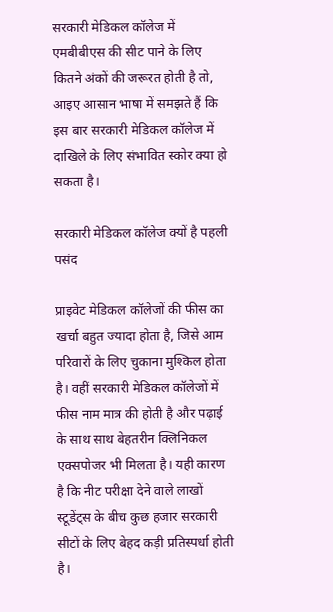सरकारी मेडिकल कॉलेज में एमबीबीएस की सीट पाने के लिए कितने अंकों की जरूरत होती है तो, आइए आसान भाषा में समझते हैं कि इस बार सरकारी मेडिकल कॉलेज में दाखिले के लिए संभावित स्कोर क्या हो सकता है।

सरकारी मेडिकल कॉलेज क्यों है पहली पसंद

प्राइवेट मेडिकल कॉलेजों की फीस का खर्चा बहुत ज्यादा होता है, जिसे आम परिवारों के लिए चुकाना मुश्किल होता है। वहीं सरकारी मेडिकल कॉलेजों में फीस नाम मात्र की होती है और पढ़ाई के साथ साथ बेहतरीन क्लिनिकल एक्सपोजर भी मिलता है। यही कारण है कि नीट परीक्षा देने वाले लाखों स्टूडेंट्स के बीच कुछ हजार सरकारी सीटों के लिए बेहद कड़ी प्रतिस्पर्धा होती है।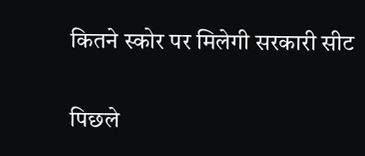कितने स्कोर पर मिलेगी सरकारी सीट

पिछले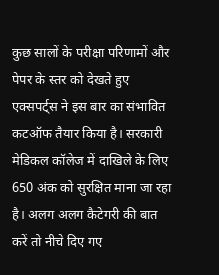कुछ सालों के परीक्षा परिणामों और पेपर के स्तर को देखते हुए एक्सपर्ट्स ने इस बार का संभावित कटऑफ तैयार किया है। सरकारी मेडिकल कॉलेज में दाखिले के लिए 650 अंक को सुरक्षित माना जा रहा है। अलग अलग कैटेगरी की बात करें तो नीचे दिए गए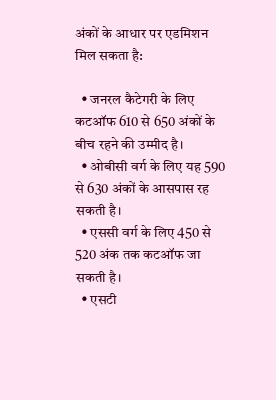अंकों के आधार पर एडमिशन मिल सकता है:

  • जनरल कैटेगरी के लिए कटऑफ 610 से 650 अंकों के बीच रहने की उम्मीद है।
  • ओबीसी वर्ग के लिए यह 590 से 630 अंकों के आसपास रह सकती है।
  • एससी वर्ग के लिए 450 से 520 अंक तक कटऑफ जा सकती है।
  • एसटी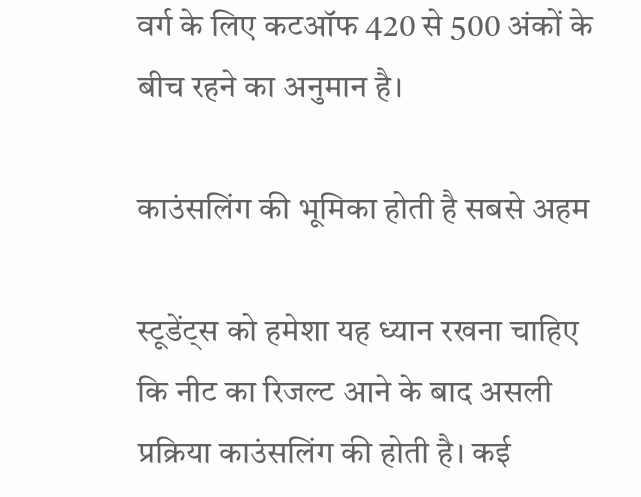वर्ग के लिए कटऑफ 420 से 500 अंकों के बीच रहने का अनुमान है।

काउंसलिंग की भूमिका होती है सबसे अहम

स्टूडेंट्स को हमेशा यह ध्यान रखना चाहिए कि नीट का रिजल्ट आने के बाद असली प्रक्रिया काउंसलिंग की होती है। कई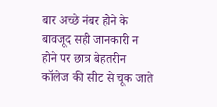बार अच्छे नंबर होने के बावजूद सही जानकारी न होने पर छात्र बेहतरीन कॉलेज की सीट से चूक जाते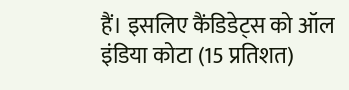हैं। इसलिए कैंडिडेट्स को ऑल इंडिया कोटा (15 प्रतिशत)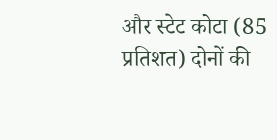और स्टेट कोटा (85 प्रतिशत) दोनों की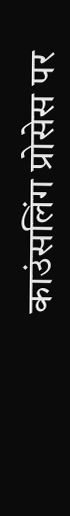काउंसलिंग प्रोसेस पर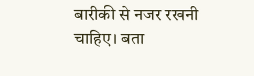बारीकी से नजर रखनी चाहिए। बता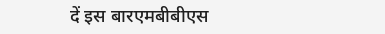दें इस बारएमबीबीएस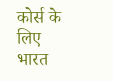कोर्स के लिए भारत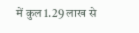में कुल 1.29 लाख से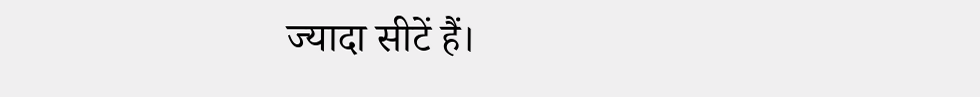ज्यादा सीटें हैं।